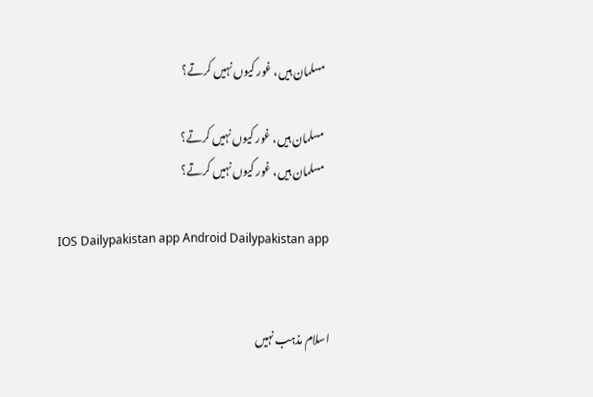مسلمان ہیں، غور کیوں نہیں کرتے؟

 مسلمان ہیں، غور کیوں نہیں کرتے؟
 مسلمان ہیں، غور کیوں نہیں کرتے؟

  IOS Dailypakistan app Android Dailypakistan app


اسلام مذہب نہیں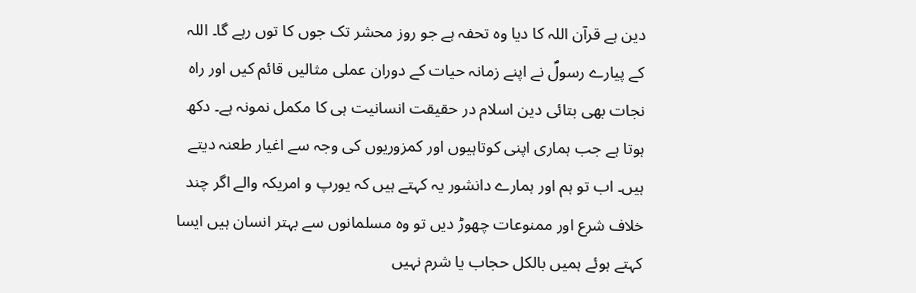دین ہے قرآن اللہ کا دیا وہ تحفہ ہے جو روز محشر تک جوں کا توں رہے گا۔ اللہ کے پیارے رسولؐ نے اپنے زمانہ حیات کے دوران عملی مثالیں قائم کیں اور راہ نجات بھی بتائی دین اسلام در حقیقت انسانیت ہی کا مکمل نمونہ ہے۔ دکھ ہوتا ہے جب ہماری اپنی کوتاہیوں اور کمزوریوں کی وجہ سے اغیار طعنہ دیتے ہیں۔ اب تو ہم اور ہمارے دانشور یہ کہتے ہیں کہ یورپ و امریکہ والے اگر چند خلاف شرع اور ممنوعات چھوڑ دیں تو وہ مسلمانوں سے بہتر انسان ہیں ایسا کہتے ہوئے ہمیں بالکل حجاب یا شرم نہیں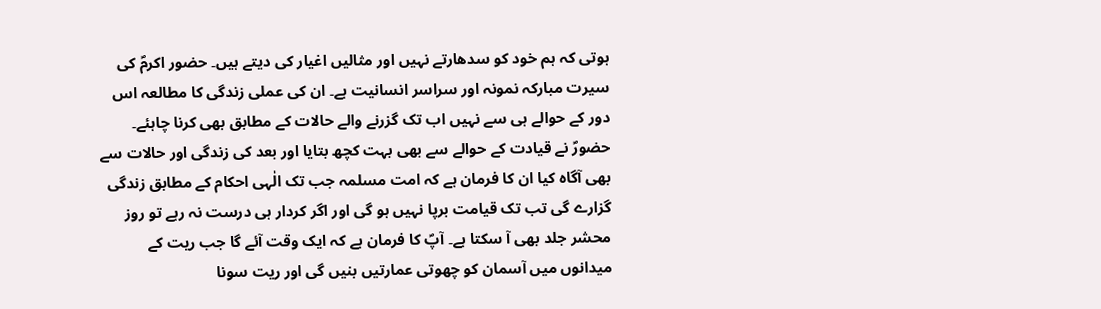ہوتی کہ ہم خود کو سدھارتے نہیں اور مثالیں اغیار کی دیتے ہیں۔ حضور اکرمؐ کی سیرت مبارکہ نمونہ اور سراسر انسانیت ہے۔ ان کی عملی زندگی کا مطالعہ اس دور کے حوالے ہی سے نہیں اب تک گزرنے والے حالات کے مطابق بھی کرنا چاہئے۔ حضورؐ نے قیادت کے حوالے سے بھی بہت کچھ بتایا اور بعد کی زندگی اور حالات سے بھی آگاہ کیا ان کا فرمان ہے کہ امت مسلمہ جب تک الٰہی احکام کے مطابق زندگی گزارے گی تب تک قیامت برپا نہیں ہو گی اور اگر کردار ہی درست نہ رہے تو روز محشر جلد بھی آ سکتا ہے۔ آپؐ کا فرمان ہے کہ ایک وقت آئے گا جب ریت کے میدانوں میں آسمان کو چھوتی عمارتیں بنیں گی اور ریت سونا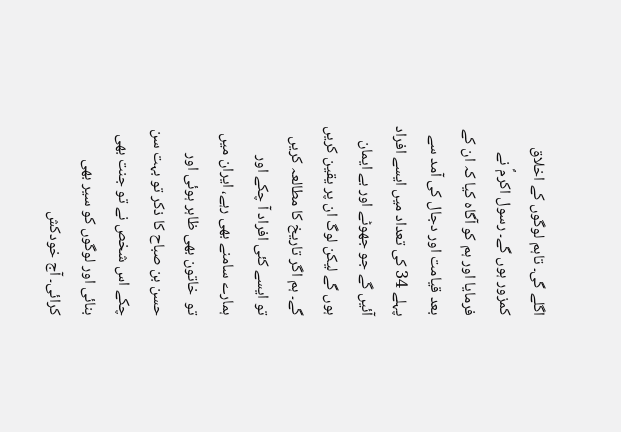اگلے گی۔ تاہم لوگوں کے اخلاق کمزور ہوں گے۔ رسول اکرمؐ نے فرمایا اور ہم کو آگاہ کیا کہ ان کے بعد قیامت اور دجال کی آمد سے پہلے 34 کی تعداد میں ایسے افراد آئیں گے جو جھوٹے اور بے ایمان ہوں گے لیکن لوگ ان پر یقین کریں گے۔ ہم اگر تاریخ کا مطالعہ کریں تو ایسے کئی افراد آ چکے اور ہمارے سامنے بھی رہے، ایران میں تو  خاتون بھی ظاہر ہوئی اور حسن بن صباح کا ذکر تو بہت سن چکے اس شخص نے تو جنت بھی بنائی اور لوگوں کو سیر بھی کرائی۔ آج خودکش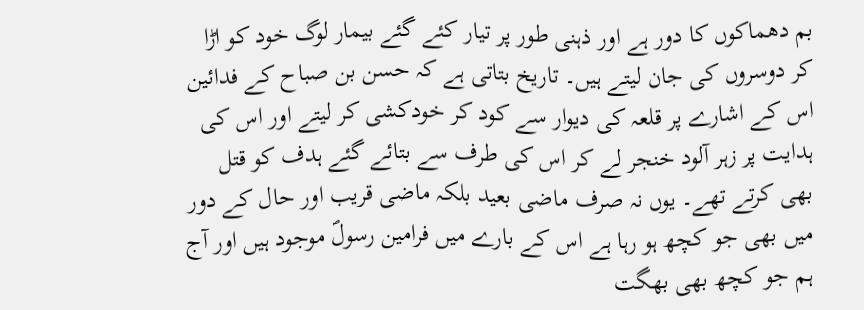بم دھماکوں کا دور ہے اور ذہنی طور پر تیار کئے گئے بیمار لوگ خود کو اڑا کر دوسروں کی جان لیتے ہیں۔ تاریخ بتاتی ہے کہ حسن بن صباح کے فدائین اس کے اشارے پر قلعہ کی دیوار سے کود کر خودکشی کر لیتے اور اس کی ہدایت پر زہر آلود خنجر لے کر اس کی طرف سے بتائے گئے ہدف کو قتل بھی کرتے تھے۔ یوں نہ صرف ماضی بعید بلکہ ماضی قریب اور حال کے دور میں بھی جو کچھ ہو رہا ہے اس کے بارے میں فرامین رسولؐ موجود ہیں اور آج ہم جو کچھ بھی بھگت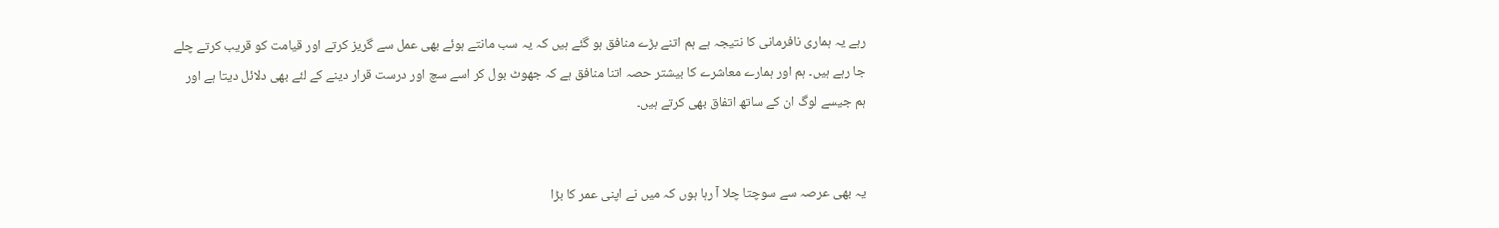رہے یہ ہماری نافرمانی کا نتیجہ ہے ہم اتنے بڑے منافق ہو گئے ہیں کہ یہ سب مانتے ہوئے بھی عمل سے گریز کرتے اور قیامت کو قریب کرتے چلے جا رہے ہیں۔ ہم اور ہمارے معاشرے کا بیشتر حصہ اتنا منافق ہے کہ جھوٹ بول کر اسے سچ اور درست قرار دینے کے لئے بھی دلائل دیتا ہے اور ہم جیسے لوگ ان کے ساتھ اتفاق بھی کرتے ہیں۔


یہ بھی عرصہ سے سوچتا چلا آ رہا ہوں کہ میں نے اپنی عمر کا بڑا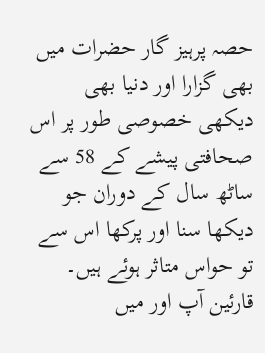حصہ پرہیز گار حضرات میں بھی گزارا اور دنیا بھی دیکھی خصوصی طور پر اس صحافتی پیشے کے 58 سے ساٹھ سال کے دوران جو دیکھا سنا اور پرکھا اس سے تو حواس متاثر ہوئے ہیں۔ قارئین آپ اور میں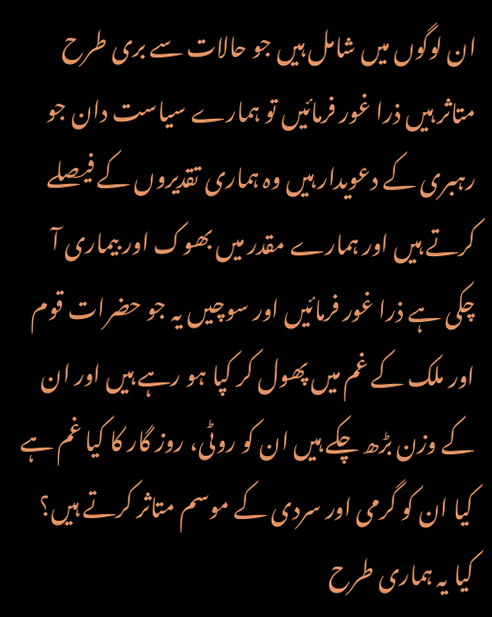ان لوگوں میں شامل ہیں جو حالات سے بری طرح متاثر ہیں ذرا غور فرمائیں تو ہمارے سیاست دان جو رہبری کے دعویدار ہیں وہ ہماری تقدیروں کے فیصلے کرتے ہیں اور ہمارے مقدر میں بھوک اور بیماری آ چکی ہے ذرا غور فرمائیں اور سوچیں یہ جو حضرات قوم اور ملک کے غم میں پھول کر کپا ہو رہے ہیں اور ان کے وزن بڑھ چکے ہیں ان کو روٹی، روز گار کا کیا غم ہے کیا ان کو گرمی اور سردی کے موسم متاثر کرتے ہیں؟ کیا یہ ہماری طرح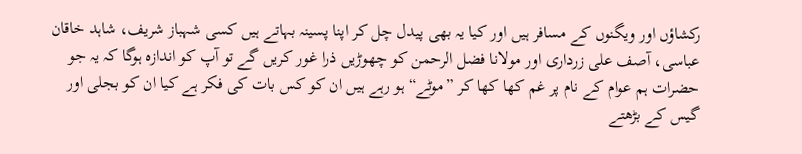رکشاؤں اور ویگنوں کے مسافر ہیں اور کیا یہ بھی پیدل چل کر اپنا پسینہ بہاتے ہیں کسی شہباز شریف، شاہد خاقان عباسی، آصف علی زرداری اور مولانا فضل الرحمن کو چھوڑیں ذرا غور کریں گے تو آپ کو اندازہ ہوگا کہ یہ جو حضرات ہم عوام کے نام پر غم کھا کھا کر ”موٹے“ ہو رہے ہیں ان کو کس بات کی فکر ہے کیا ان کو بجلی اور گیس کے بڑھتے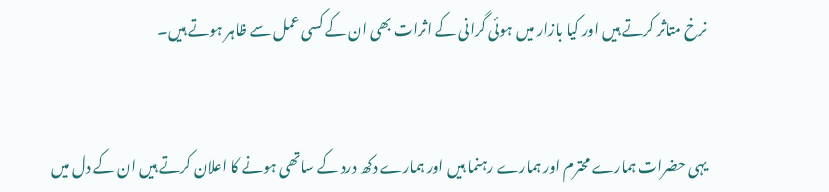نرخ متاثر کرتے ہیں اور کیا بازار میں ہوئی گرانی کے اثرات بھی ان کے کسی عمل سے ظاہر ہوتے ہیں۔


یہی حضرات ہمارے محترم اور ہمارے رہنما ہیں اور ہمارے دکھ درد کے ساتھی ہونے کا اعلان کرتے ہیں ان کے دل میں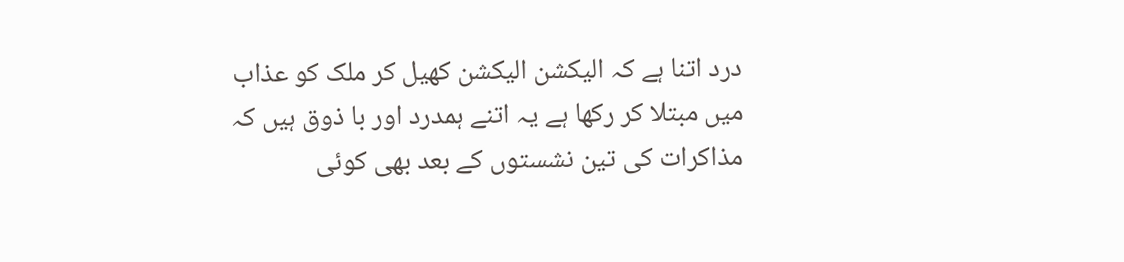درد اتنا ہے کہ الیکشن الیکشن کھیل کر ملک کو عذاب میں مبتلا کر رکھا ہے یہ اتنے ہمدرد اور با ذوق ہیں کہ مذاکرات کی تین نشستوں کے بعد بھی کوئی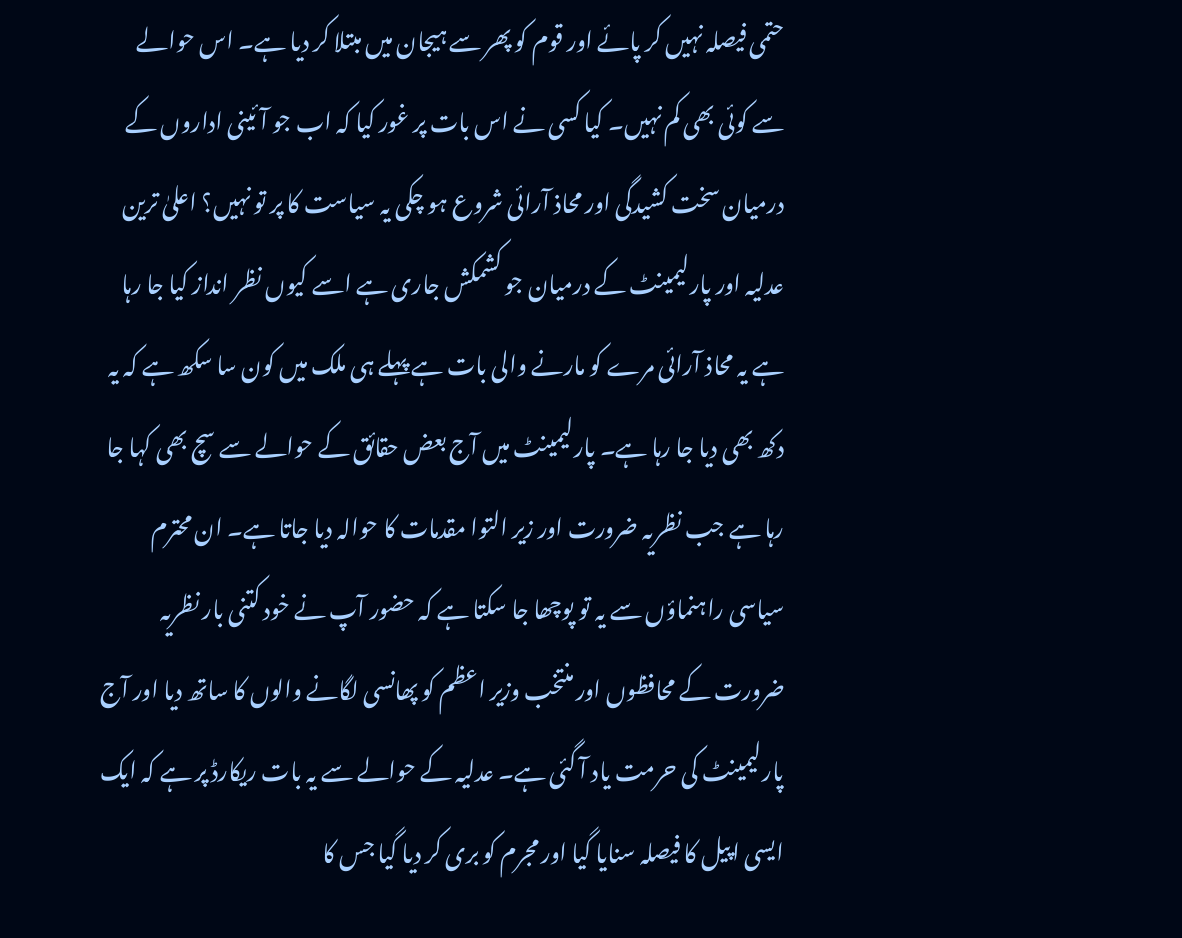حتمی فیصلہ نہیں کر پائے اور قوم کو پھر سے ہیجان میں مبتلا کر دیا ہے۔ اس حوالے سے کوئی بھی کم نہیں۔ کیا کسی نے اس بات پر غور کیا کہ اب جو آئینی اداروں کے درمیان سخت کشیدگی اور محاذ آرائی شروع ہو چکی یہ سیاست کا پر تو نہیں؟ اعلیٰ ترین عدلیہ اور پارلیمینٹ کے درمیان جو کشمکش جاری ہے اسے کیوں نظر انداز کیا جا رہا ہے یہ محاذ آرائی مرے کو مارنے والی بات ہے پہلے ہی ملک میں کون سا سکھ ہے کہ یہ دکھ بھی دیا جا رہا ہے۔ پارلیمینٹ میں آج بعض حقائق کے حوالے سے سچ بھی کہا جا رہا ہے جب نظریہ ضرورت اور زیر التوا مقدمات کا حوالہ دیا جاتا ہے۔ ان محترم سیاسی راہنماؤں سے یہ تو پوچھا جا سکتا ہے کہ حضور آپ نے خود کتنی بار نظریہ ضرورت کے محافظوں اور منتخب وزیر اعظم کو پھانسی لگانے والوں کا ساتھ دیا اور آج پارلیمینٹ کی حرمت یاد آ گئی ہے۔ عدلیہ کے حوالے سے یہ بات ریکارڈ پر ہے کہ ایک ایسی اپیل کا فیصلہ سنایا گیا اور مجرم کو بری کر دیا گیا جس کا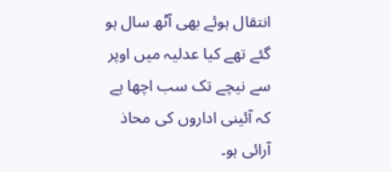انتقال ہوئے بھی آٹھ سال ہو گئے تھے کیا عدلیہ میں اوپر سے نیچے تک سب اچھا ہے کہ آئینی اداروں کی محاذ آرائی ہو۔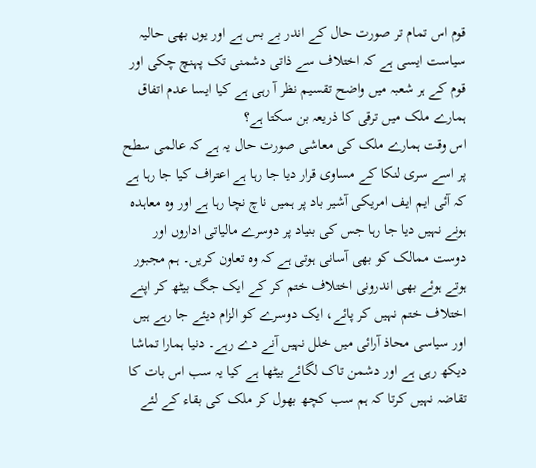قوم اس تمام تر صورت حال کے اندر بے بس ہے اور یوں بھی حالیہ سیاست ایسی ہے کہ اختلاف سے ذاتی دشمنی تک پہنچ چکی اور قوم کے ہر شعبہ میں واضح تقسیم نظر آ رہی ہے کیا ایسا عدم اتفاق ہمارے ملک میں ترقی کا ذریعہ بن سکتا ہے؟
اس وقت ہمارے ملک کی معاشی صورت حال یہ ہے کہ عالمی سطح پر اسے سری لنکا کے مساوی قرار دیا جا رہا ہے اعتراف کیا جا رہا ہے کہ آئی ایم ایف امریکی آشیر باد پر ہمیں ناچ نچا رہا ہے اور وہ معاہدہ ہونے نہیں دیا جا رہا جس کی بنیاد پر دوسرے مالیاتی اداروں اور دوست ممالک کو بھی آسانی ہوتی ہے کہ وہ تعاون کریں۔ ہم مجبور ہوتے ہوئے بھی اندرونی اختلاف ختم کر کے ایک جگ بیٹھ کر اپنے اختلاف ختم نہیں کر پائے، ایک دوسرے کو الزام دیئے جا رہے ہیں اور سیاسی محاذ آرائی میں خلل نہیں آنے دے رہے۔ دنیا ہمارا تماشا دیکھ رہی ہے اور دشمن تاک لگائے بیٹھا ہے کیا یہ سب اس بات کا تقاضہ نہیں کرتا کہ ہم سب کچھ بھول کر ملک کی بقاء کے لئے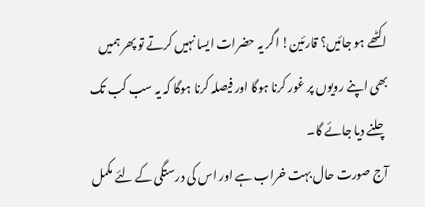اکٹھے ہو جائیں؟ قارئین! اگر یہ حضرات ایسا نہیں کرتے تو پھر ہمیں بھی اپنے رویوں پر غور کرنا ہوگا اور فیصلہ کرنا ہوگا کہ یہ سب کب تک چلنے دیا جائے گا۔
آج صورت حال بہت خراب ہے اور اس کی درستگی کے لئے مکمل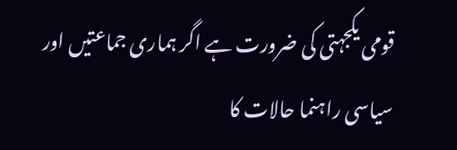قومی یکجہتی کی ضرورت ہے اگر ہماری جماعتیں اور سیاسی راہنما حالات کا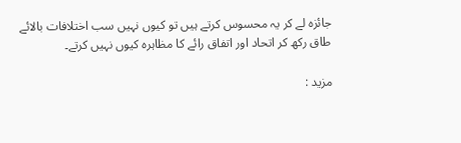جائزہ لے کر یہ محسوس کرتے ہیں تو کیوں نہیں سب اختلافات بالائے طاق رکھ کر اتحاد اور اتفاق رائے کا مظاہرہ کیوں نہیں کرتے۔

مزید :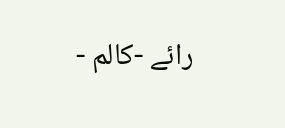رائے -کالم -